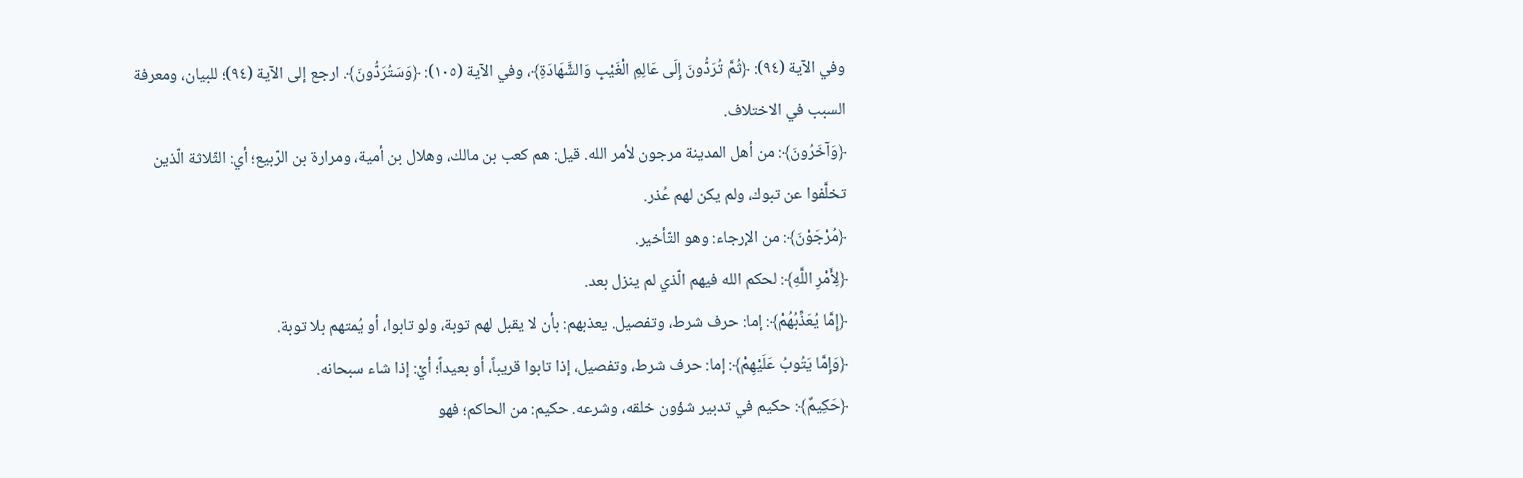وفي الآية (٩٤): ﴿ثُمَّ تُرَدُّونَ إِلَى عَالِمِ الْغَيْبِ وَالشَّهَادَةِ﴾، وفي الآية (١٠٥): ﴿وَسَتُرَدُّونَ﴾. ارجع إلى الآية (٩٤)؛ للبيان، ومعرفة السبب في الاختلاف.
﴿وَآخَرُونَ﴾: من أهل المدينة مرجون لأمر الله. قيل: هم كعب بن مالك، وهلال بن أمية، ومرارة بن الرّبيع؛ أي: الثّلاثة الّذين تخلَّفوا عن تبوك، ولم يكن لهم عُذر.
﴿مُرْجَوْنَ﴾: من الإرجاء: وهو التّأخير.
﴿لِأَمْرِ اللَّهِ﴾: لحكم الله فيهم الّذي لم ينزل بعد.
﴿إِمَّا يُعَذِّبُهُمْ﴾: إما: حرف شرط، وتفصيل. يعذبهم: بأن لا يقبل لهم توبة، ولو تابوا، أو يُمتهم بلا توبة.
﴿وَإِمَّا يَتُوبُ عَلَيْهِمْ﴾: إما: حرف شرط، وتفصيل، إذا تابوا قريباً، أو بعيداً؛ أيْ: إذا شاء سبحانه.
﴿حَكِيمٌ﴾: حكيم في تدبير شؤون خلقه، وشرعه. حكيم: من الحاكم؛ فهو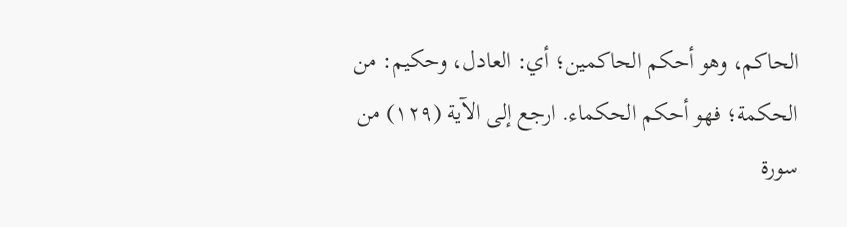الحاكم، وهو أحكم الحاكمين؛ أي: العادل، وحكيم: من الحكمة؛ فهو أحكم الحكماء. ارجع إلى الآية (١٢٩) من سورة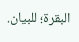البقرة؛ للبيان.